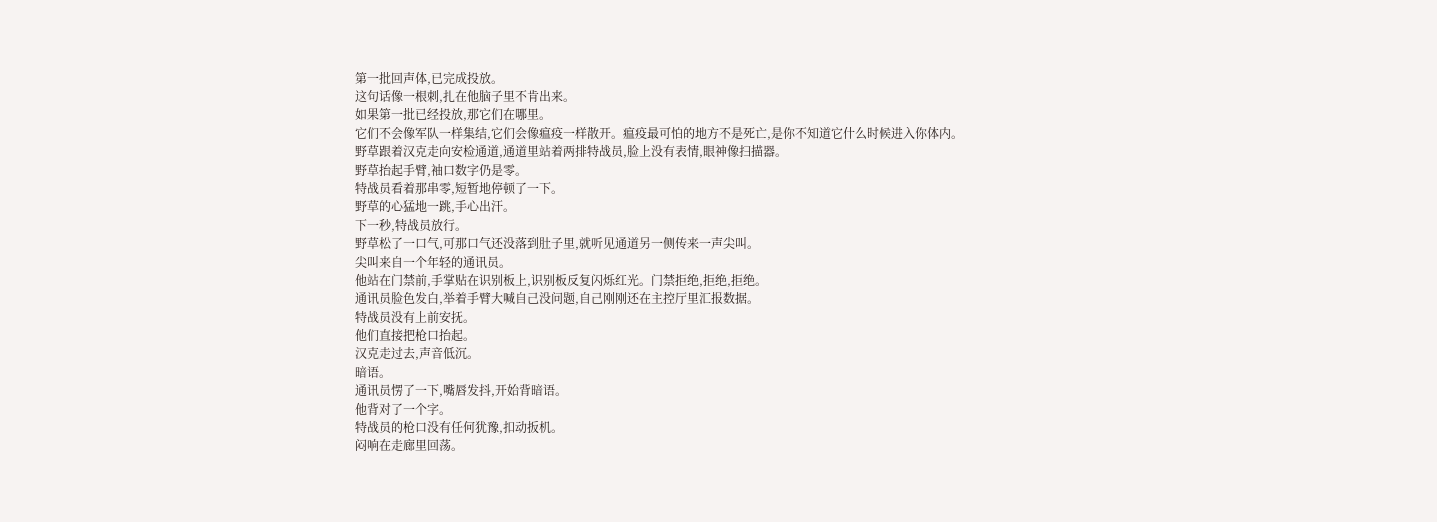第一批回声体,已完成投放。
这句话像一根刺,扎在他脑子里不肯出来。
如果第一批已经投放,那它们在哪里。
它们不会像军队一样集结,它们会像瘟疫一样散开。瘟疫最可怕的地方不是死亡,是你不知道它什么时候进入你体内。
野草跟着汉克走向安检通道,通道里站着两排特战员,脸上没有表情,眼神像扫描器。
野草抬起手臂,袖口数字仍是零。
特战员看着那串零,短暂地停顿了一下。
野草的心猛地一跳,手心出汗。
下一秒,特战员放行。
野草松了一口气,可那口气还没落到肚子里,就听见通道另一侧传来一声尖叫。
尖叫来自一个年轻的通讯员。
他站在门禁前,手掌贴在识别板上,识别板反复闪烁红光。门禁拒绝,拒绝,拒绝。
通讯员脸色发白,举着手臂大喊自己没问题,自己刚刚还在主控厅里汇报数据。
特战员没有上前安抚。
他们直接把枪口抬起。
汉克走过去,声音低沉。
暗语。
通讯员愣了一下,嘴唇发抖,开始背暗语。
他背对了一个字。
特战员的枪口没有任何犹豫,扣动扳机。
闷响在走廊里回荡。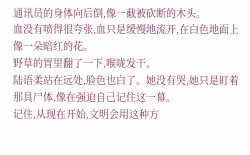通讯员的身体向后倒,像一截被砍断的木头。
血没有喷得很夸张,血只是缓慢地流开,在白色地面上像一朵暗红的花。
野草的胃里翻了一下,喉咙发干。
陆语柔站在远处,脸色也白了。她没有哭,她只是盯着那具尸体,像在强迫自己记住这一幕。
记住,从现在开始,文明会用这种方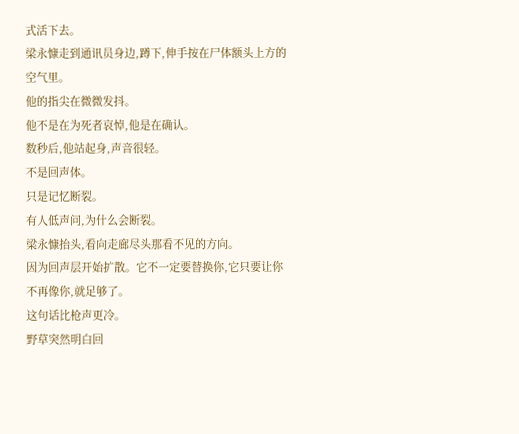式活下去。
梁永慷走到通讯员身边,蹲下,伸手按在尸体额头上方的空气里。
他的指尖在微微发抖。
他不是在为死者哀悼,他是在确认。
数秒后,他站起身,声音很轻。
不是回声体。
只是记忆断裂。
有人低声问,为什么会断裂。
梁永慷抬头,看向走廊尽头那看不见的方向。
因为回声层开始扩散。它不一定要替换你,它只要让你不再像你,就足够了。
这句话比枪声更冷。
野草突然明白回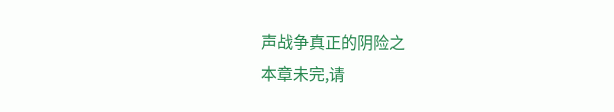声战争真正的阴险之
本章未完,请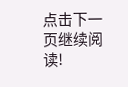点击下一页继续阅读!